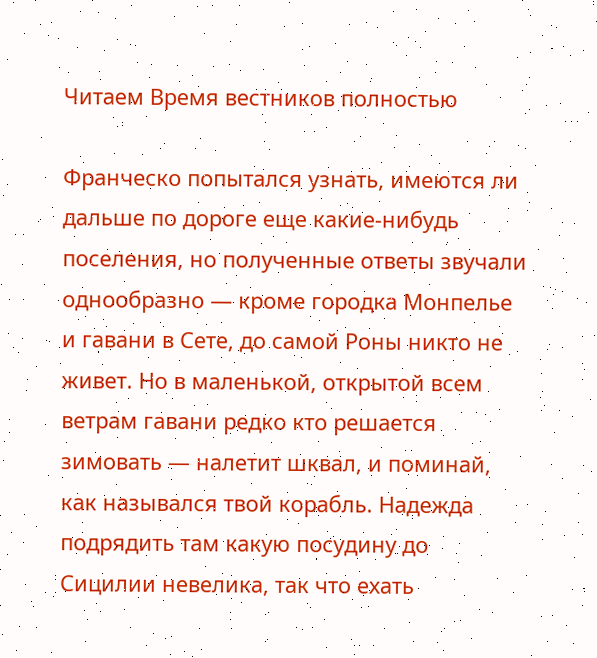Читаем Время вестников полностью

Франческо попытался узнать, имеются ли дальше по дороге еще какие-нибудь поселения, но полученные ответы звучали однообразно — кроме городка Монпелье и гавани в Сете, до самой Роны никто не живет. Но в маленькой, открытой всем ветрам гавани редко кто решается зимовать — налетит шквал, и поминай, как назывался твой корабль. Надежда подрядить там какую посудину до Сицилии невелика, так что ехать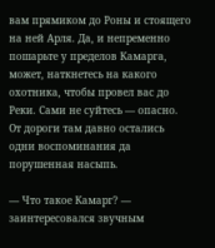вам прямиком до Роны и стоящего на ней Арля. Да, и непременно пошарьте у пределов Камарга, может, наткнетесь на какого охотника, чтобы провел вас до Реки. Сами не суйтесь — опасно. От дороги там давно остались одни воспоминания да порушенная насыпь.

— Что такое Камарг? — заинтересовался звучным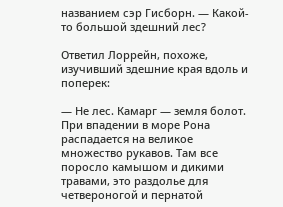названием сэр Гисборн. — Какой-то большой здешний лес?

Ответил Лоррейн, похоже, изучивший здешние края вдоль и поперек:

— Не лес. Камарг — земля болот. При впадении в море Рона распадается на великое множество рукавов. Там все поросло камышом и дикими травами, это раздолье для четвероногой и пернатой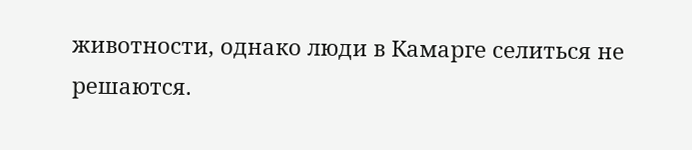животности, однако люди в Камарге селиться не решаются.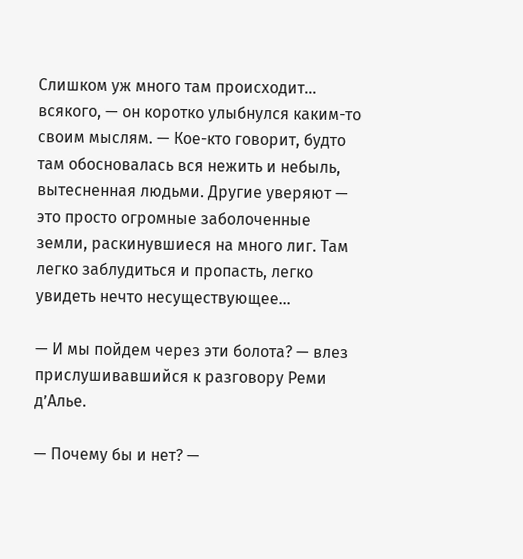Слишком уж много там происходит… всякого, — он коротко улыбнулся каким-то своим мыслям. — Кое-кто говорит, будто там обосновалась вся нежить и небыль, вытесненная людьми. Другие уверяют — это просто огромные заболоченные земли, раскинувшиеся на много лиг. Там легко заблудиться и пропасть, легко увидеть нечто несуществующее…

— И мы пойдем через эти болота? — влез прислушивавшийся к разговору Реми д’Алье.

— Почему бы и нет? —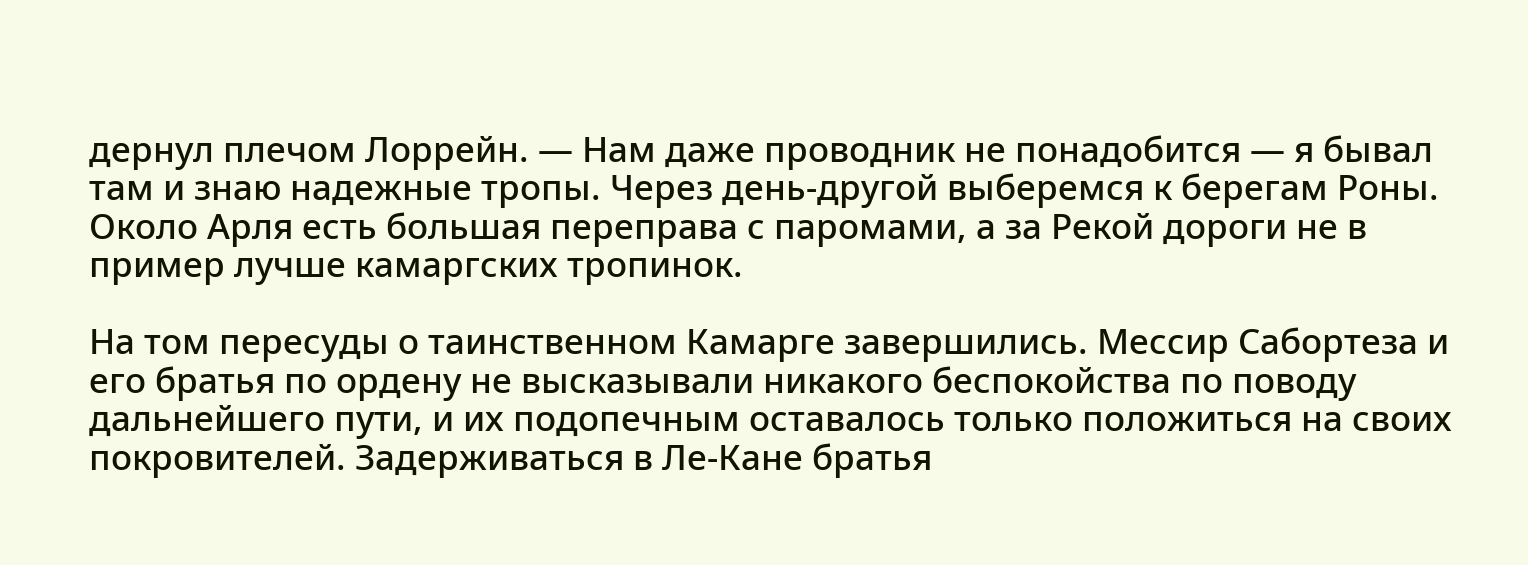дернул плечом Лоррейн. — Нам даже проводник не понадобится — я бывал там и знаю надежные тропы. Через день-другой выберемся к берегам Роны. Около Арля есть большая переправа с паромами, а за Рекой дороги не в пример лучше камаргских тропинок.

На том пересуды о таинственном Камарге завершились. Мессир Сабортеза и его братья по ордену не высказывали никакого беспокойства по поводу дальнейшего пути, и их подопечным оставалось только положиться на своих покровителей. Задерживаться в Ле-Кане братья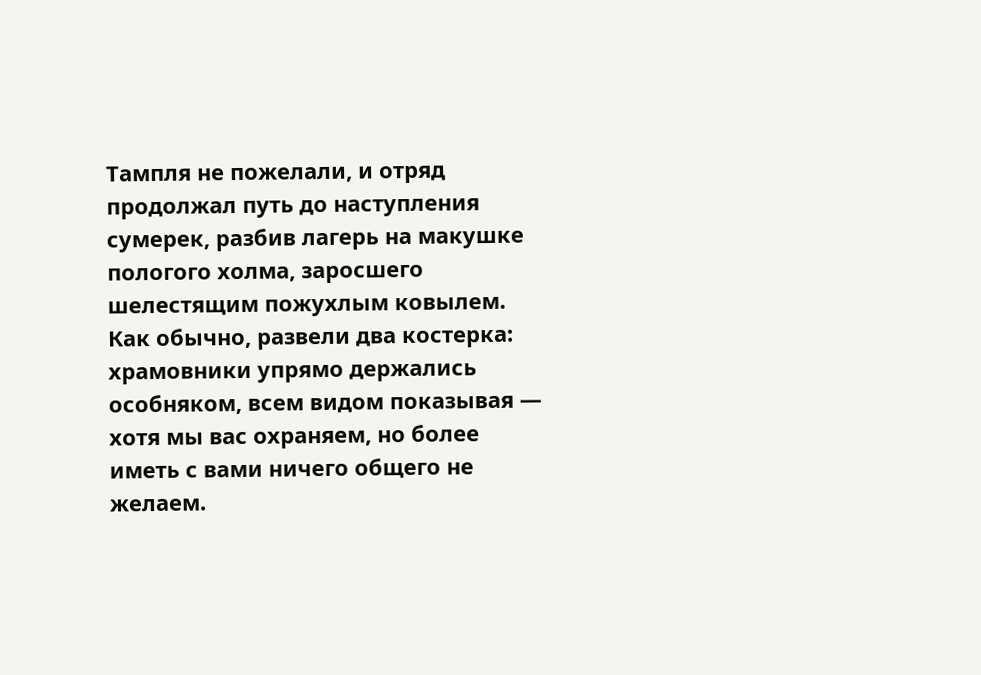Тампля не пожелали, и отряд продолжал путь до наступления сумерек, разбив лагерь на макушке пологого холма, заросшего шелестящим пожухлым ковылем. Как обычно, развели два костерка: храмовники упрямо держались особняком, всем видом показывая — хотя мы вас охраняем, но более иметь с вами ничего общего не желаем.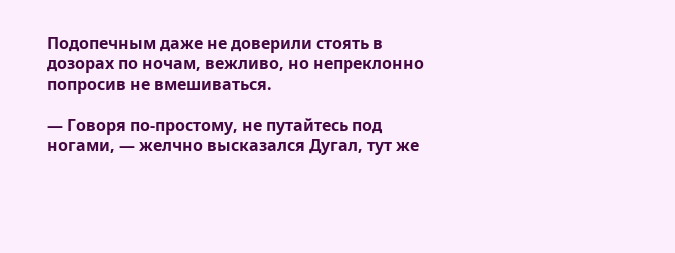Подопечным даже не доверили стоять в дозорах по ночам, вежливо, но непреклонно попросив не вмешиваться.

— Говоря по-простому, не путайтесь под ногами, — желчно высказался Дугал, тут же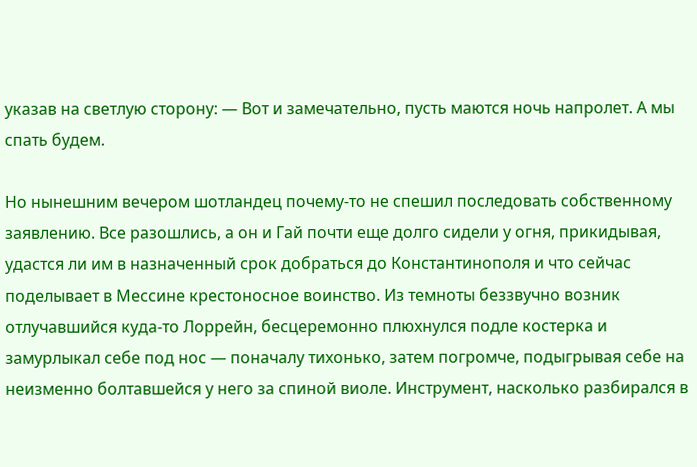указав на светлую сторону: — Вот и замечательно, пусть маются ночь напролет. А мы спать будем.

Но нынешним вечером шотландец почему-то не спешил последовать собственному заявлению. Все разошлись, а он и Гай почти еще долго сидели у огня, прикидывая, удастся ли им в назначенный срок добраться до Константинополя и что сейчас поделывает в Мессине крестоносное воинство. Из темноты беззвучно возник отлучавшийся куда-то Лоррейн, бесцеремонно плюхнулся подле костерка и замурлыкал себе под нос — поначалу тихонько, затем погромче, подыгрывая себе на неизменно болтавшейся у него за спиной виоле. Инструмент, насколько разбирался в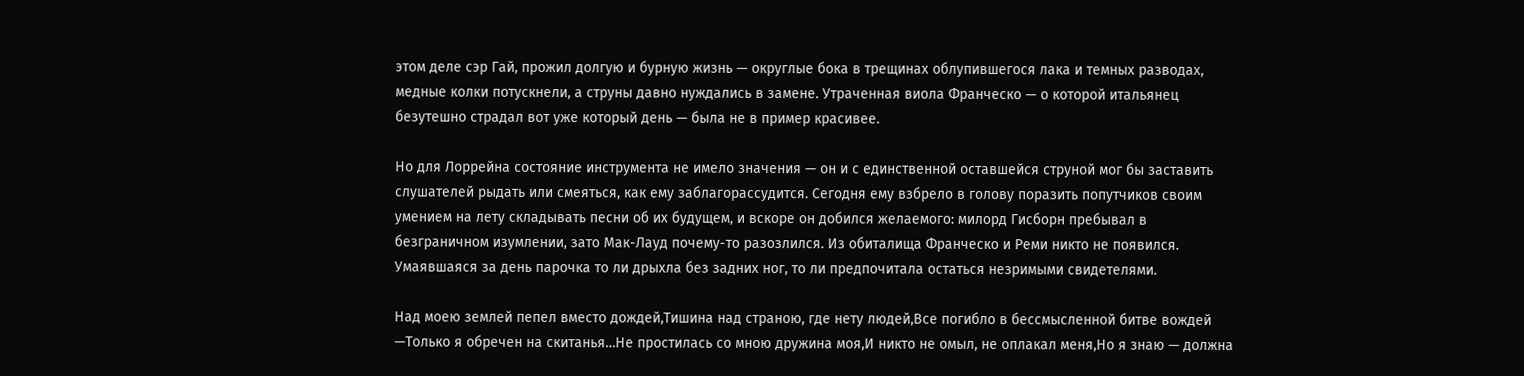этом деле сэр Гай, прожил долгую и бурную жизнь — округлые бока в трещинах облупившегося лака и темных разводах, медные колки потускнели, а струны давно нуждались в замене. Утраченная виола Франческо — о которой итальянец безутешно страдал вот уже который день — была не в пример красивее.

Но для Лоррейна состояние инструмента не имело значения — он и с единственной оставшейся струной мог бы заставить слушателей рыдать или смеяться, как ему заблагорассудится. Сегодня ему взбрело в голову поразить попутчиков своим умением на лету складывать песни об их будущем, и вскоре он добился желаемого: милорд Гисборн пребывал в безграничном изумлении, зато Мак-Лауд почему-то разозлился. Из обиталища Франческо и Реми никто не появился. Умаявшаяся за день парочка то ли дрыхла без задних ног, то ли предпочитала остаться незримыми свидетелями.

Над моею землей пепел вместо дождей,Тишина над страною, где нету людей,Все погибло в бессмысленной битве вождей —Только я обречен на скитанья…Не простилась со мною дружина моя,И никто не омыл, не оплакал меня,Но я знаю — должна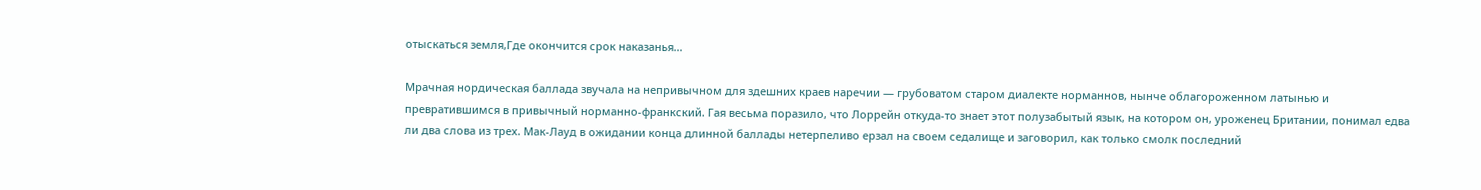отыскаться земля,Где окончится срок наказанья…

Мрачная нордическая баллада звучала на непривычном для здешних краев наречии — грубоватом старом диалекте норманнов, нынче облагороженном латынью и превратившимся в привычный норманно-франкский. Гая весьма поразило, что Лоррейн откуда-то знает этот полузабытый язык, на котором он, уроженец Британии, понимал едва ли два слова из трех. Мак-Лауд в ожидании конца длинной баллады нетерпеливо ерзал на своем седалище и заговорил, как только смолк последний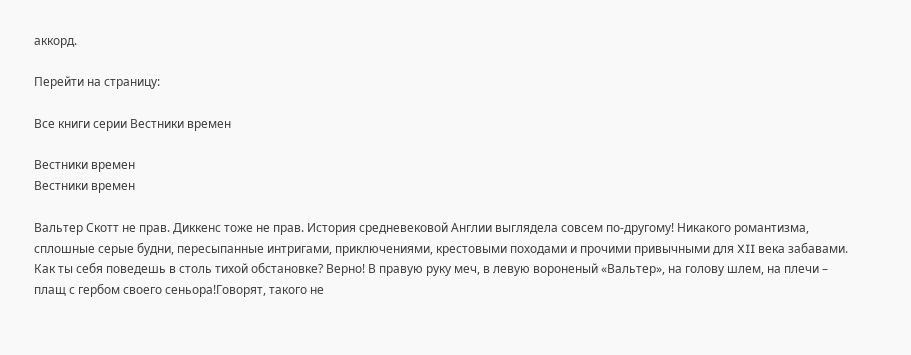аккорд.

Перейти на страницу:

Все книги серии Вестники времен

Вестники времен
Вестники времен

Вальтер Скотт не прав. Диккенс тоже не прав. История средневековой Англии выглядела совсем по-другому! Никакого романтизма, сплошные серые будни, пересыпанные интригами, приключениями, крестовыми походами и прочими привычными для XII века забавами. Как ты себя поведешь в столь тихой обстановке? Верно! В правую руку меч, в левую вороненый «Вальтер», на голову шлем, на плечи – плащ с гербом своего сеньора!Говорят, такого не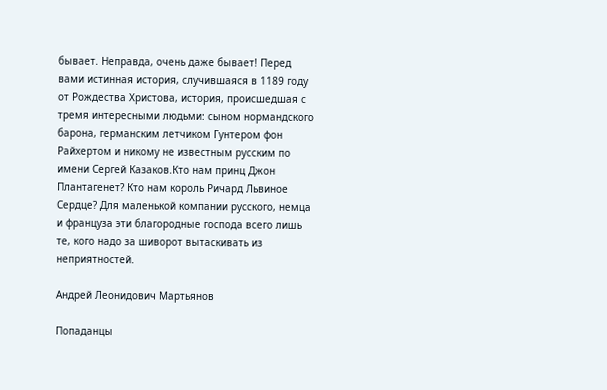бывает. Неправда, очень даже бывает! Перед вами истинная история, случившаяся в 1189 году от Рождества Христова, история, происшедшая с тремя интересными людьми: сыном нормандского барона, германским летчиком Гунтером фон Райхертом и никому не известным русским по имени Сергей Казаков.Кто нам принц Джон Плантагенет? Кто нам король Ричард Львиное Сердце? Для маленькой компании русского, немца и француза эти благородные господа всего лишь те, кого надо за шиворот вытаскивать из неприятностей.

Андрей Леонидович Мартьянов

Попаданцы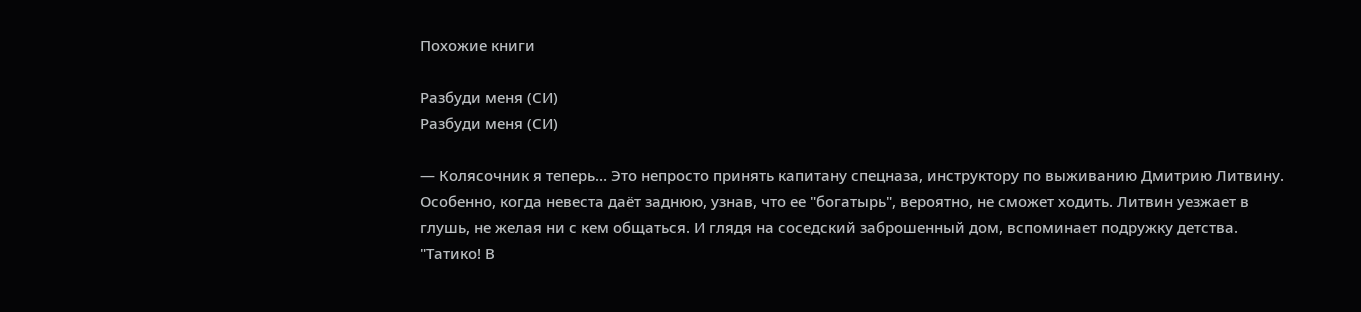Похожие книги

Разбуди меня (СИ)
Разбуди меня (СИ)

— Колясочник я теперь… Это непросто принять капитану спецназа, инструктору по выживанию Дмитрию Литвину. Особенно, когда невеста даёт заднюю, узнав, что ее "богатырь", вероятно, не сможет ходить. Литвин уезжает в глушь, не желая ни с кем общаться. И глядя на соседский заброшенный дом, вспоминает подружку детства. "Татико! В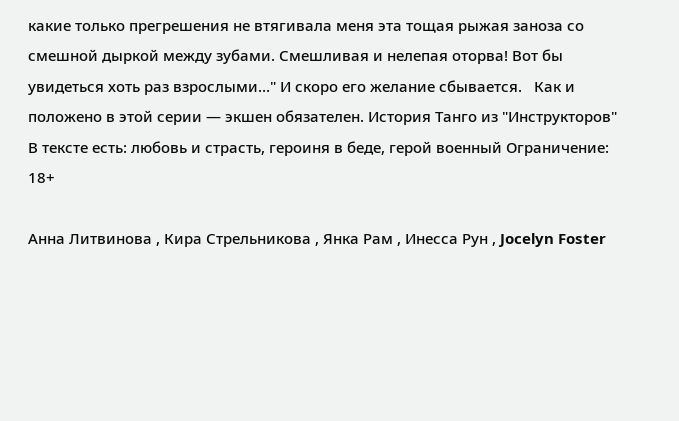какие только прегрешения не втягивала меня эта тощая рыжая заноза со смешной дыркой между зубами. Смешливая и нелепая оторва! Вот бы увидеться хоть раз взрослыми…" И скоро его желание сбывается.   Как и положено в этой серии — экшен обязателен. История Танго из "Инструкторов"   В тексте есть: любовь и страсть, героиня в беде, герой военный Ограничение: 18+

Анна Литвинова , Кира Стрельникова , Янка Рам , Инесса Рун , Jocelyn Foster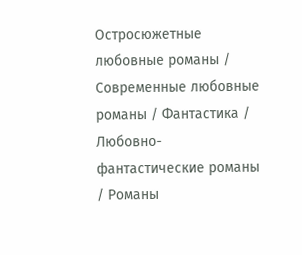Остросюжетные любовные романы / Современные любовные романы / Фантастика / Любовно-фантастические романы / Романы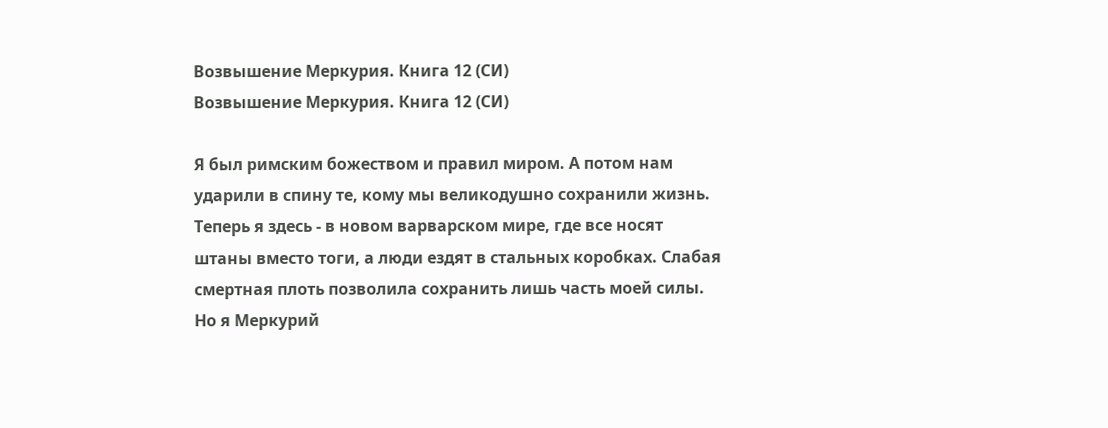Возвышение Меркурия. Книга 12 (СИ)
Возвышение Меркурия. Книга 12 (СИ)

Я был римским божеством и правил миром. А потом нам ударили в спину те, кому мы великодушно сохранили жизнь. Теперь я здесь - в новом варварском мире, где все носят штаны вместо тоги, а люди ездят в стальных коробках. Слабая смертная плоть позволила сохранить лишь часть моей силы. Но я Меркурий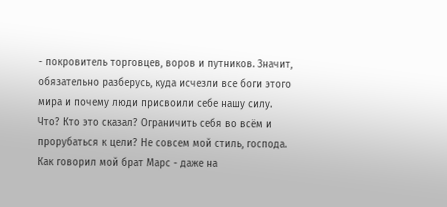- покровитель торговцев, воров и путников. Значит, обязательно разберусь, куда исчезли все боги этого мира и почему люди присвоили себе нашу силу. Что? Кто это сказал? Ограничить себя во всём и прорубаться к цели? Не совсем мой стиль, господа. Как говорил мой брат Марс - даже на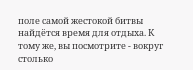поле самой жестокой битвы найдётся время для отдыха. К тому же, вы посмотрите - вокруг столько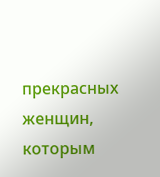прекрасных женщин, которым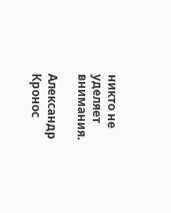никто не уделяет внимания.

Александр Кронос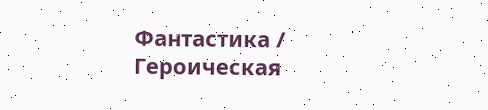Фантастика / Героическая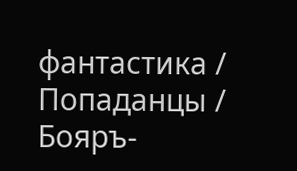фантастика / Попаданцы / Бояръ-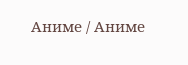Аниме / Аниме